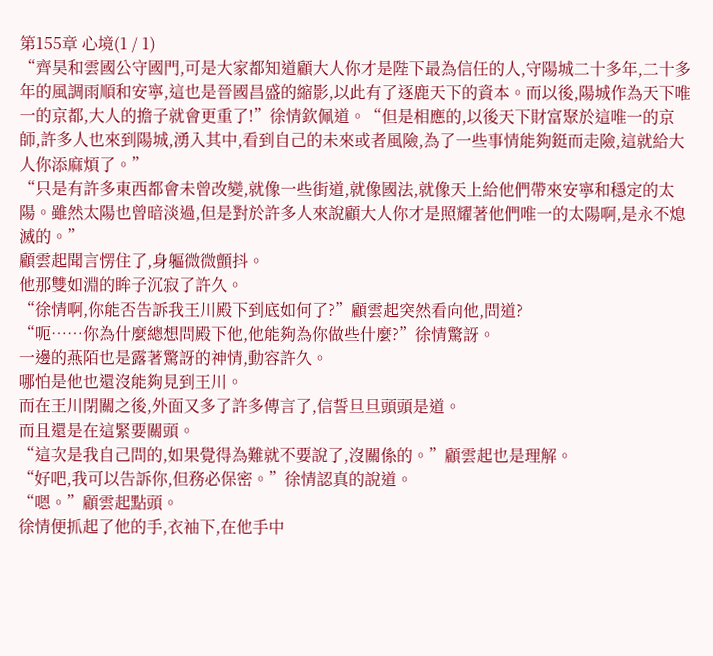第155章 心境(1 / 1)
“齊昊和雲國公守國門,可是大家都知道顧大人你才是陛下最為信任的人,守陽城二十多年,二十多年的風調雨順和安寧,這也是晉國昌盛的縮影,以此有了逐鹿天下的資本。而以後,陽城作為天下唯一的京都,大人的擔子就會更重了!”徐情欽佩道。“但是相應的,以後天下財富聚於這唯一的京師,許多人也來到陽城,湧入其中,看到自己的未來或者風險,為了一些事情能夠鋌而走險,這就給大人你添麻煩了。”
“只是有許多東西都會未曾改變,就像一些街道,就像國法,就像天上給他們帶來安寧和穩定的太陽。雖然太陽也曾暗淡過,但是對於許多人來說顧大人你才是照耀著他們唯一的太陽啊,是永不熄滅的。”
顧雲起聞言愣住了,身軀微微顫抖。
他那雙如淵的眸子沉寂了許久。
“徐情啊,你能否告訴我王川殿下到底如何了?”顧雲起突然看向他,問道?
“呃……你為什麼總想問殿下他,他能夠為你做些什麼?”徐情驚訝。
一邊的燕陌也是露著驚訝的神情,動容許久。
哪怕是他也還沒能夠見到王川。
而在王川閉關之後,外面又多了許多傳言了,信誓旦旦頭頭是道。
而且還是在這緊要關頭。
“這次是我自己問的,如果覺得為難就不要說了,沒關係的。”顧雲起也是理解。
“好吧,我可以告訴你,但務必保密。”徐情認真的說道。
“嗯。”顧雲起點頭。
徐情便抓起了他的手,衣袖下,在他手中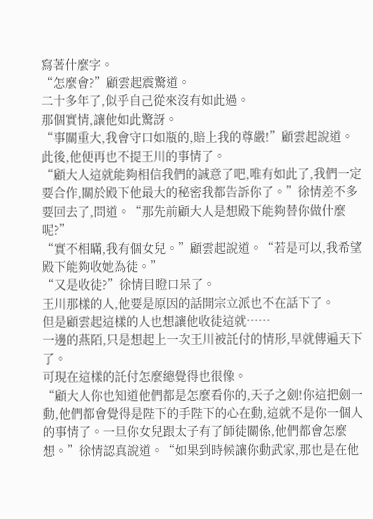寫著什麼字。
“怎麼會?”顧雲起震驚道。
二十多年了,似乎自己從來沒有如此過。
那個實情,讓他如此驚訝。
“事關重大,我會守口如瓶的,賠上我的尊嚴!”顧雲起說道。
此後,他便再也不提王川的事情了。
“顧大人這就能夠相信我們的誠意了吧,唯有如此了,我們一定要合作,關於殿下他最大的秘密我都告訴你了。”徐情差不多要回去了,問道。“那先前顧大人是想殿下能夠替你做什麼呢?”
“實不相瞞,我有個女兒。”顧雲起說道。“若是可以,我希望殿下能夠收她為徒。”
“又是收徒?”徐情目瞪口呆了。
王川那樣的人,他要是原因的話開宗立派也不在話下了。
但是顧雲起這樣的人也想讓他收徒這就……
一邊的燕陌,只是想起上一次王川被託付的情形,早就傳遍天下了。
可現在這樣的託付怎麼總覺得也很像。
“顧大人你也知道他們都是怎麼看你的,天子之劍!你這把劍一動,他們都會覺得是陛下的手陛下的心在動,這就不是你一個人的事情了。一旦你女兒跟太子有了師徒關係,他們都會怎麼想。”徐情認真說道。“如果到時候讓你動武家,那也是在他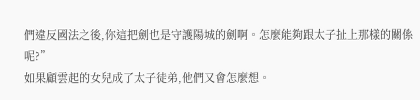們違反國法之後,你這把劍也是守護陽城的劍啊。怎麼能夠跟太子扯上那樣的關係呢?”
如果顧雲起的女兒成了太子徒弟,他們又會怎麼想。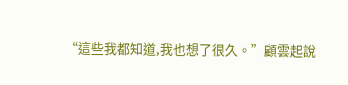“這些我都知道,我也想了很久。”顧雲起說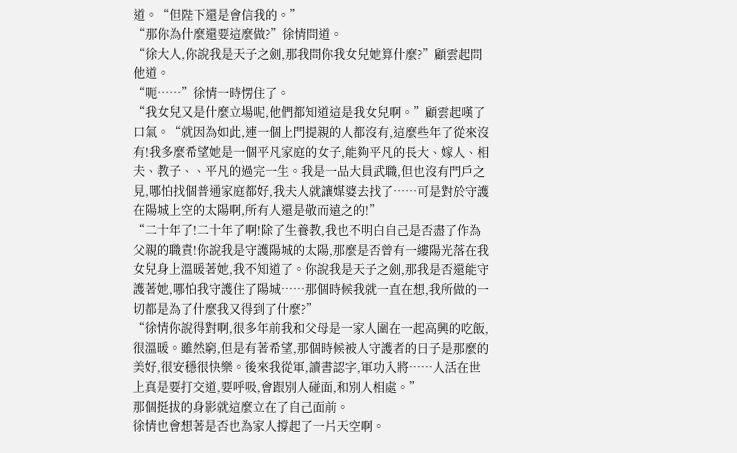道。“但陛下還是會信我的。”
“那你為什麼還要這麼做?”徐情問道。
“徐大人,你說我是天子之劍,那我問你我女兒她算什麼?”顧雲起問他道。
“呃……”徐情一時愣住了。
“我女兒又是什麼立場呢,他們都知道這是我女兒啊。”顧雲起嘆了口氣。“就因為如此,連一個上門提親的人都沒有,這麼些年了從來沒有!我多麼希望她是一個平凡家庭的女子,能夠平凡的長大、嫁人、相夫、教子、、平凡的過完一生。我是一品大員武職,但也沒有門戶之見,哪怕找個普通家庭都好,我夫人就讓媒婆去找了……可是對於守護在陽城上空的太陽啊,所有人還是敬而遠之的!”
“二十年了!二十年了啊!除了生養教,我也不明白自己是否盡了作為父親的職責!你說我是守護陽城的太陽,那麼是否曾有一縷陽光落在我女兒身上溫暖著她,我不知道了。你說我是天子之劍,那我是否還能守護著她,哪怕我守護住了陽城……那個時候我就一直在想,我所做的一切都是為了什麼我又得到了什麼?”
“徐情你說得對啊,很多年前我和父母是一家人圍在一起高興的吃飯,很溫暖。雖然窮,但是有著希望,那個時候被人守護者的日子是那麼的美好,很安穩很快樂。後來我從軍,讀書認字,軍功入將……人活在世上真是要打交道,要呼吸,會跟別人碰面,和別人相處。”
那個挺拔的身影就這麼立在了自己面前。
徐情也會想著是否也為家人撐起了一片天空啊。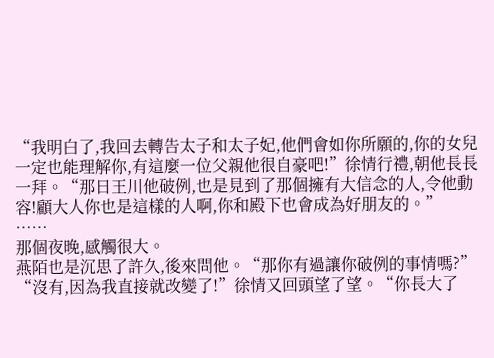“我明白了,我回去轉告太子和太子妃,他們會如你所願的,你的女兒一定也能理解你,有這麼一位父親他很自豪吧!”徐情行禮,朝他長長一拜。“那日王川他破例,也是見到了那個擁有大信念的人,令他動容!顧大人你也是這樣的人啊,你和殿下也會成為好朋友的。”
……
那個夜晚,感觸很大。
燕陌也是沉思了許久,後來問他。“那你有過讓你破例的事情嗎?”
“沒有,因為我直接就改變了!”徐情又回頭望了望。“你長大了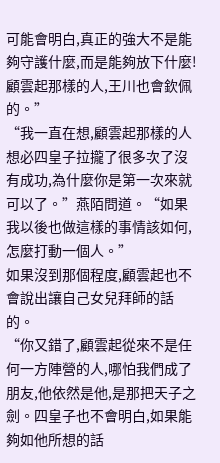可能會明白,真正的強大不是能夠守護什麼,而是能夠放下什麼!顧雲起那樣的人,王川也會欽佩的。”
“我一直在想,顧雲起那樣的人想必四皇子拉攏了很多次了沒有成功,為什麼你是第一次來就可以了。”燕陌問道。“如果我以後也做這樣的事情該如何,怎麼打動一個人。”
如果沒到那個程度,顧雲起也不會說出讓自己女兒拜師的話的。
“你又錯了,顧雲起從來不是任何一方陣營的人,哪怕我們成了朋友,他依然是他,是那把天子之劍。四皇子也不會明白,如果能夠如他所想的話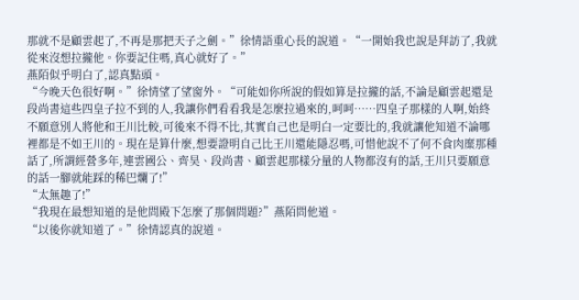那就不是顧雲起了,不再是那把天子之劍。”徐情語重心長的說道。“一開始我也說是拜訪了,我就從來沒想拉攏他。你要記住嗎,真心就好了。”
燕陌似乎明白了,認真點頭。
“今晚天色很好啊。”徐情望了望窗外。“可能如你所說的假如算是拉攏的話,不論是顧雲起還是段尚書這些四皇子拉不到的人,我讓你們看看我是怎麼拉過來的,呵呵……四皇子那樣的人啊,始終不願意別人將他和王川比較,可後來不得不比,其實自己也是明白一定要比的,我就讓他知道不論哪裡都是不如王川的。現在是算什麼,想要證明自己比王川還能隱忍嗎,可惜他說不了何不食肉糜那種話了,所謂經營多年,連雲國公、齊昊、段尚書、顧雲起那樣分量的人物都沒有的話,王川只要願意的話一腳就能踩的稀巴爛了!”
“太無趣了!”
“我現在最想知道的是他問殿下怎麼了那個問題?”燕陌問他道。
“以後你就知道了。”徐情認真的說道。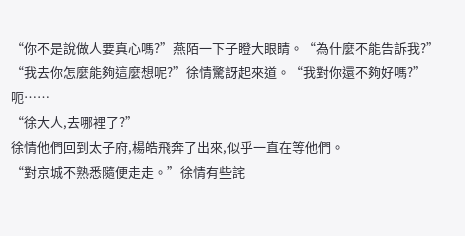“你不是說做人要真心嗎?”燕陌一下子瞪大眼睛。“為什麼不能告訴我?”
“我去你怎麼能夠這麼想呢?”徐情驚訝起來道。“我對你還不夠好嗎?”
呃……
“徐大人,去哪裡了?”
徐情他們回到太子府,楊皓飛奔了出來,似乎一直在等他們。
“對京城不熟悉隨便走走。”徐情有些詫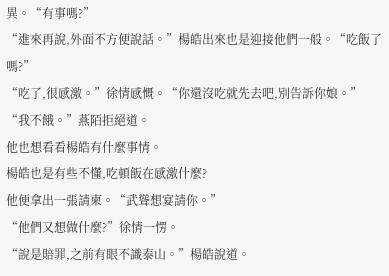異。“有事嗎?”
“進來再說,外面不方便說話。”楊皓出來也是迎接他們一般。“吃飯了嗎?”
“吃了,很感激。”徐情感慨。“你還沒吃就先去吧,別告訴你娘。”
“我不餓。”燕陌拒絕道。
他也想看看楊皓有什麼事情。
楊皓也是有些不懂,吃頓飯在感激什麼?
他便拿出一張請柬。“武聳想宴請你。”
“他們又想做什麼?”徐情一愣。
“說是賠罪,之前有眼不識泰山。”楊皓說道。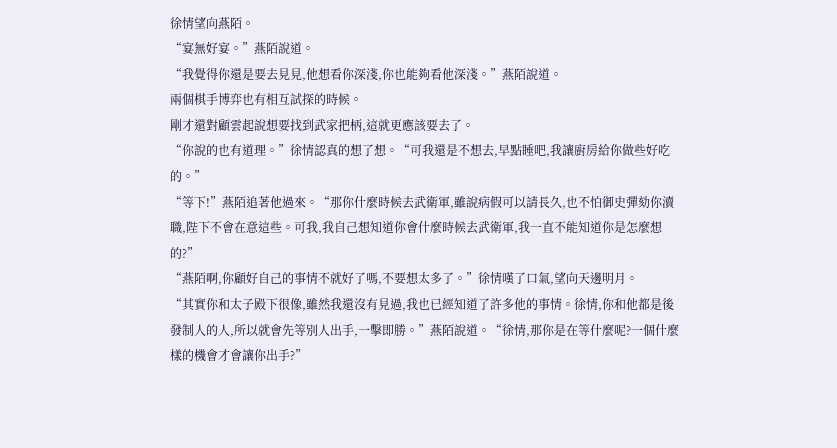徐情望向燕陌。
“宴無好宴。”燕陌說道。
“我覺得你還是要去見見,他想看你深淺,你也能夠看他深淺。”燕陌說道。
兩個棋手博弈也有相互試探的時候。
剛才還對顧雲起說想要找到武家把柄,這就更應該要去了。
“你說的也有道理。”徐情認真的想了想。“可我還是不想去,早點睡吧,我讓廚房給你做些好吃的。”
“等下!”燕陌追著他過來。“那你什麼時候去武衛軍,雖說病假可以請長久,也不怕御史彈劾你瀆職,陛下不會在意這些。可我,我自己想知道你會什麼時候去武衛軍,我一直不能知道你是怎麼想的?”
“燕陌啊,你顧好自己的事情不就好了嗎,不要想太多了。”徐情嘆了口氣,望向天邊明月。
“其實你和太子殿下很像,雖然我還沒有見過,我也已經知道了許多他的事情。徐情,你和他都是後發制人的人,所以就會先等別人出手,一擊即勝。”燕陌說道。“徐情,那你是在等什麼呢?一個什麼樣的機會才會讓你出手?”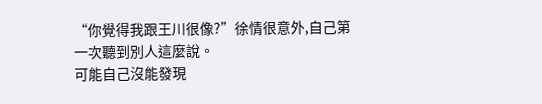“你覺得我跟王川很像?”徐情很意外,自己第一次聽到別人這麼說。
可能自己沒能發現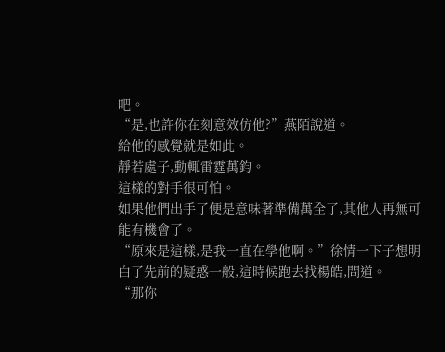吧。
“是,也許你在刻意效仿他?”燕陌說道。
給他的感覺就是如此。
靜若處子,動輒雷霆萬鈞。
這樣的對手很可怕。
如果他們出手了便是意味著準備萬全了,其他人再無可能有機會了。
“原來是這樣,是我一直在學他啊。”徐情一下子想明白了先前的疑惑一般,這時候跑去找楊皓,問道。
“那你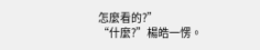怎麼看的?”
“什麼?”楊皓一愣。